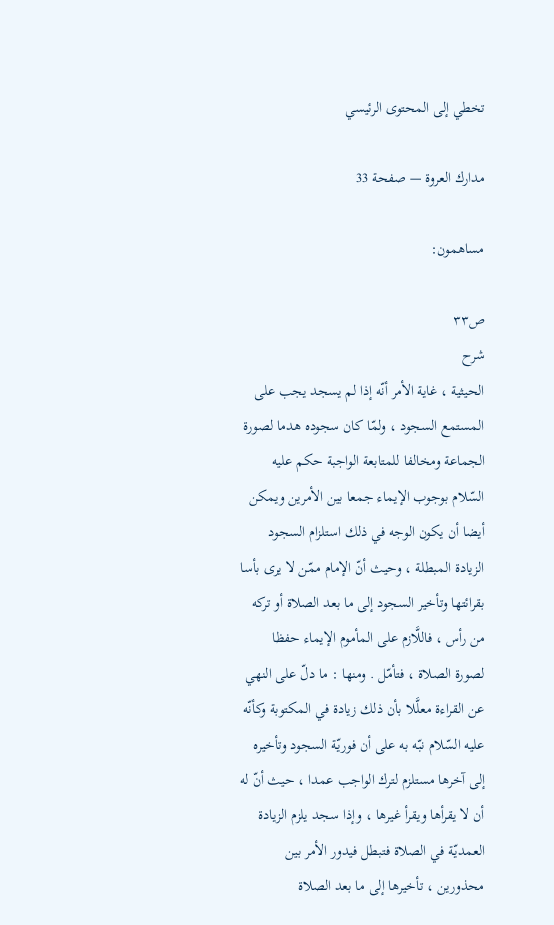تخطي إلى المحتوى الرئيسي

مدارك العروة — صفحة 33

مساهمون:

ص٣٣
شرح
الحيثية ، غاية الأمر أنّه إذا لم يسجد يجب على المستمع السجود ، ولمّا كان سجوده هدما لصورة الجماعة ومخالفا للمتابعة الواجبة حكم عليه السّلام بوجوب الإيماء جمعا بين الأمرين ويمكن أيضا أن يكون الوجه في ذلك استلزام السجود الزيادة المبطلة ، وحيث أنّ الإمام ممّن لا يرى بأسا بقرائتها وتأخير السجود إلى ما بعد الصلاة أو تركه من رأس ، فاللَّازم على المأموم الإيماء حفظا لصورة الصلاة ، فتأمّل . ومنها : ما دلّ على النهي عن القراءة معلَّلا بأن ذلك زيادة في المكتوبة وكأنّه عليه السّلام نبّه به على أن فوريّة السجود وتأخيره إلى آخرها مستلزم لترك الواجب عمدا ، حيث أنّ له أن لا يقرأها ويقرأ غيرها ، وإذا سجد يلزم الزيادة العمديّة في الصلاة فتبطل فيدور الأمر بين محذورين ، تأخيرها إلى ما بعد الصلاة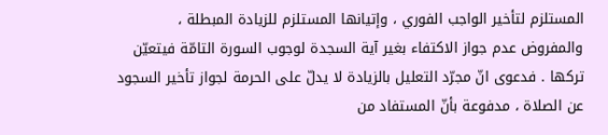المستلزم لتأخير الواجب الفوري ، وإتيانها المستلزم للزيادة المبطلة ، والمفروض عدم جواز الاكتفاء بغير آية السجدة لوجوب السورة التامّة فيتعيّن تركها . فدعوى انّ مجرّد التعليل بالزيادة لا يدلّ على الحرمة لجواز تأخير السجود عن الصلاة ، مدفوعة بأنّ المستفاد من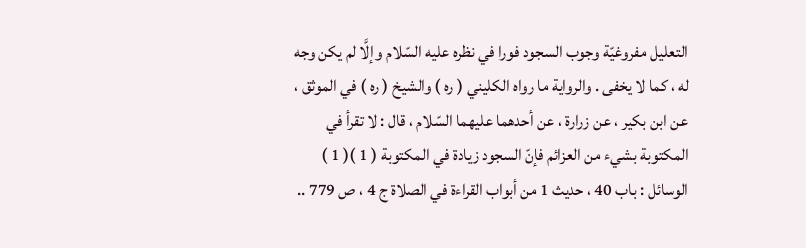التعليل مفروغيّة وجوب السجود فورا في نظره عليه السّلام وإلَّا لم يكن وجه له ، كما لا يخفى . والرواية ما رواه الكليني ( ره ) والشيخ ( ره ) في الموثق ، عن ابن بكير ، عن زرارة ، عن أحدهما عليهما السّلام ، قال : لا تقرأ في المكتوبة بشيء من العزائم فإنّ السجود زيادة في المكتوبة ( 1 )( 1 ) الوسائل : باب 40 ، حديث 1 من أبواب القراءة في الصلاة ج 4 ، ص 779 ..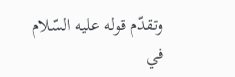وتقدّم قوله عليه السّلام في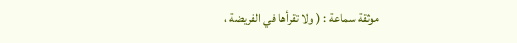موثقة سماعة : ( ولا تقرأها في الفريضة ،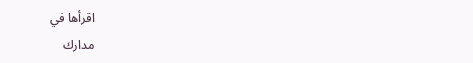اقرأها في
مدارك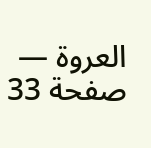العروة — صفحة 33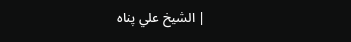| الشيخ علي پناه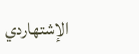الإشتهاردي